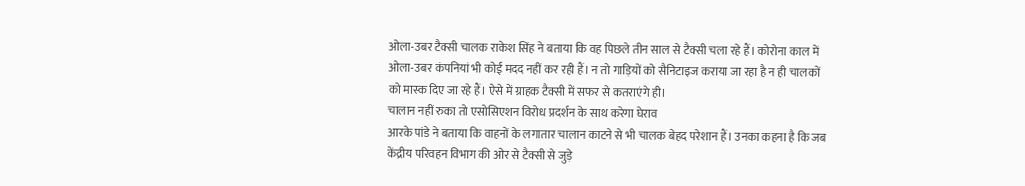ओला-उबर टैक्सी चालक राकेश सिंह ने बताया कि वह पिछले तीन साल से टैक्सी चला रहे हैं। कोरोना काल में ओला-उबर कंपनियां भी कोई मदद नहीं कर रही हैं। न तो गाड़ियों को सैनिटाइज कराया जा रहा है न ही चालकों को मास्क दिए जा रहे हैं। ऐसे में ग्राहक टैक्सी में सफर से कतराएंगे ही।
चालान नहीं रुका तो एसोसिएशन विरोध प्रदर्शन के साथ करेगा घेराव
आरके पांडे ने बताया कि वाहनों के लगातार चालान काटने से भी चालक बेहद परेशान हैं। उनका कहना है कि जब केंद्रीय परिवहन विभाग की ओर से टैक्सी से जुड़े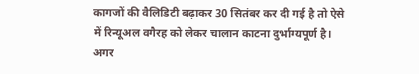कागजों की वैलिडिटी बढ़ाकर 30 सितंबर कर दी गई है तो ऐसे में रिन्यूअल वगैरह को लेकर चालान काटना दुर्भाग्यपूर्ण है। अगर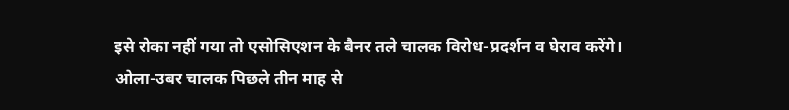इसे रोका नहीं गया तो एसोसिएशन के बैनर तले चालक विरोध-प्रदर्शन व घेराव करेंगे।
ओला-उबर चालक पिछले तीन माह से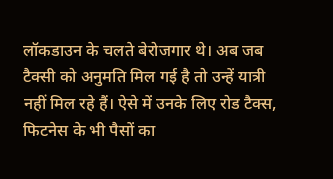लॉकडाउन के चलते बेरोजगार थे। अब जब टैक्सी को अनुमति मिल गई है तो उन्हें यात्री नहीं मिल रहे हैं। ऐसे में उनके लिए रोड टैक्स, फिटनेस के भी पैसों का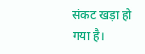संकट खड़ा हो गया है।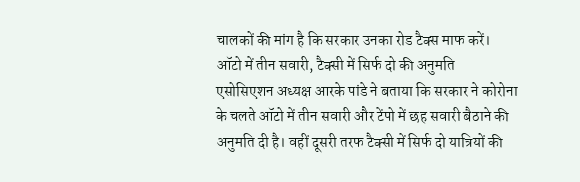चालकों की मांग है कि सरकार उनका रोड टैक्स माफ करें।
ऑटो में तीन सवारी, टैक्सी में सिर्फ दो की अनुमति
एसोसिएशन अध्यक्ष आरके पांडे ने बताया कि सरकार ने कोरोना के चलते ऑटो में तीन सवारी और टेंपो में छह सवारी बैठाने की अनुमति दी है। वहीं दूसरी तरफ टैक्सी में सिर्फ दो यात्रियों की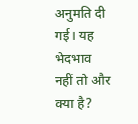अनुमति दी गई। यह भेदभाव नहीं तो और क्या है?